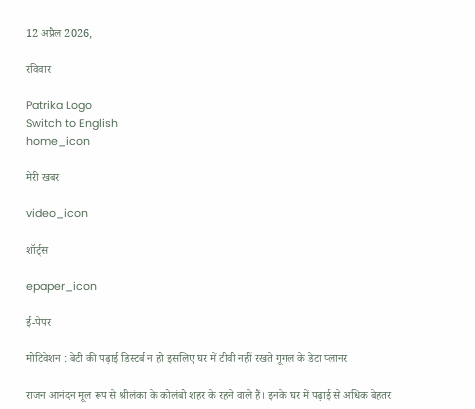12 अप्रैल 2026,

रविवार

Patrika Logo
Switch to English
home_icon

मेरी खबर

video_icon

शॉर्ट्स

epaper_icon

ई-पेपर

मोटिवेशन : बेटी की पढ़ाई डिस्टर्ब न हो इसलिए घर में टीवी नहीं रखते गूगल के डेटा प्लानर

राजन आनंदन मूल रूप से श्रीलंका के कोलंबो शहर के रहने वाले हैं। इनके घर में पढ़ाई से अधिक बेहतर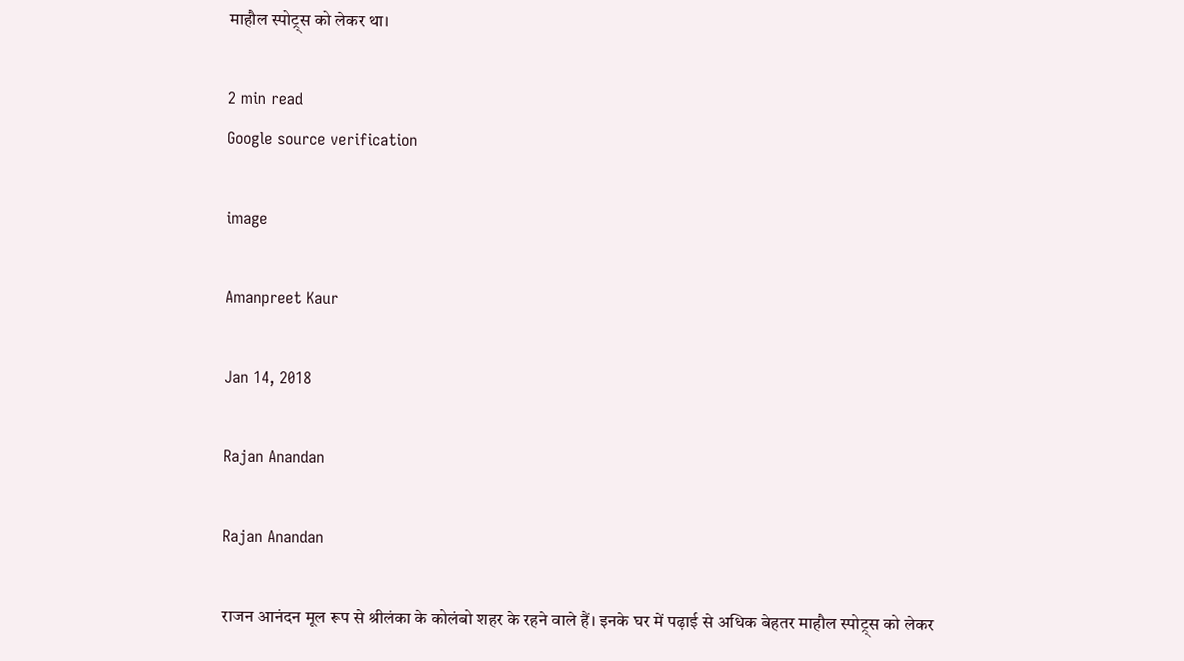माहौल स्पोट्र्स को लेकर था।

2 min read
Google source verification

image

Amanpreet Kaur

Jan 14, 2018

Rajan Anandan

Rajan Anandan

राजन आनंदन मूल रूप से श्रीलंका के कोलंबो शहर के रहने वाले हैं। इनके घर में पढ़ाई से अधिक बेहतर माहौल स्पोट्र्स को लेकर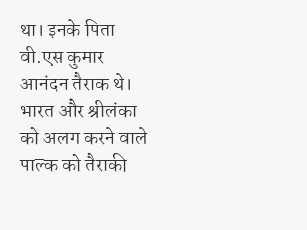था। इनके पिता वी.एस कुमार आनंदन तैराक थे। भारत और श्रीलंका को अलग करने वाले पाल्क को तैराकी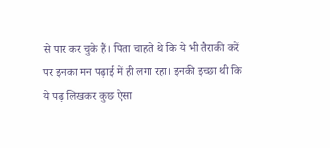से पार कर चुके हैं। पिता चाहते थे कि ये भी तैराकी करें पर इनका मन पढ़ाई में ही लगा रहा। इनकी इच्छा थी कि ये पढ़ लिखकर कुछ ऐसा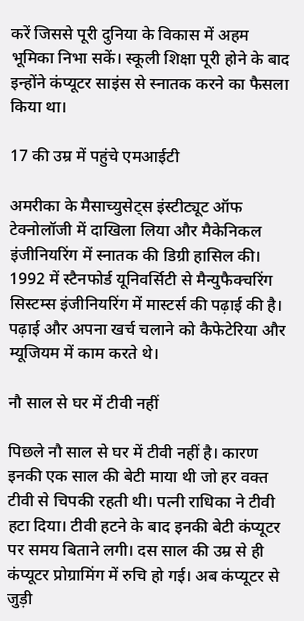करें जिससे पूरी दुनिया के विकास में अहम भूमिका निभा सकें। स्कूली शिक्षा पूरी होने के बाद इन्होंने कंप्यूटर साइंस से स्नातक करने का फैसला किया था।

17 की उम्र में पहुंचे एमआईटी

अमरीका के मैसाच्युसेट्स इंस्टीट्यूट ऑफ टेक्नोलॉजी में दाखिला लिया और मैकेनिकल इंजीनियरिंग में स्नातक की डिग्री हासिल की। 1992 में स्टैनफोर्ड यूनिवर्सिटी से मैन्युफैक्चरिंग सिस्टम्स इंजीनियरिंग में मास्टर्स की पढ़ाई की है। पढ़ाई और अपना खर्च चलाने को कैफेटेरिया और म्यूजियम में काम करते थे।

नौ साल से घर में टीवी नहीं

पिछले नौ साल से घर में टीवी नहीं है। कारण इनकी एक साल की बेटी माया थी जो हर वक्त टीवी से चिपकी रहती थी। पत्नी राधिका ने टीवी हटा दिया। टीवी हटने के बाद इनकी बेटी कंप्यूटर पर समय बिताने लगी। दस साल की उम्र से ही कंप्यूटर प्रोग्रामिंग में रुचि हो गई। अब कंप्यूटर से जुड़ी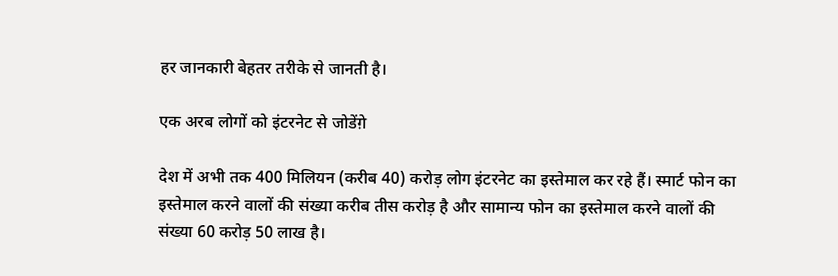हर जानकारी बेहतर तरीके से जानती है।

एक अरब लोगों को इंटरनेट से जोडेंग़े

देश में अभी तक 400 मिलियन (करीब 40) करोड़ लोग इंटरनेट का इस्तेमाल कर रहे हैं। स्मार्ट फोन का इस्तेमाल करने वालों की संख्या करीब तीस करोड़ है और सामान्य फोन का इस्तेमाल करने वालों की संख्या 60 करोड़ 50 लाख है।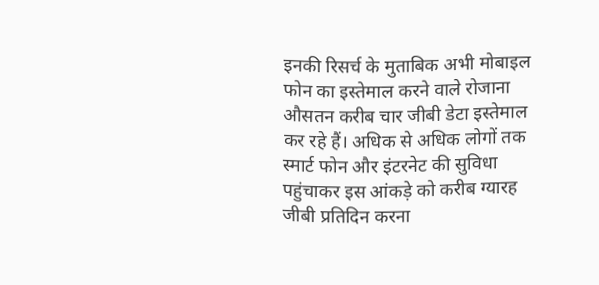इनकी रिसर्च के मुताबिक अभी मोबाइल फोन का इस्तेमाल करने वाले रोजाना औसतन करीब चार जीबी डेटा इस्तेमाल कर रहे हैं। अधिक से अधिक लोगों तक स्मार्ट फोन और इंटरनेट की सुविधा पहुंचाकर इस आंकड़े को करीब ग्यारह जीबी प्रतिदिन करना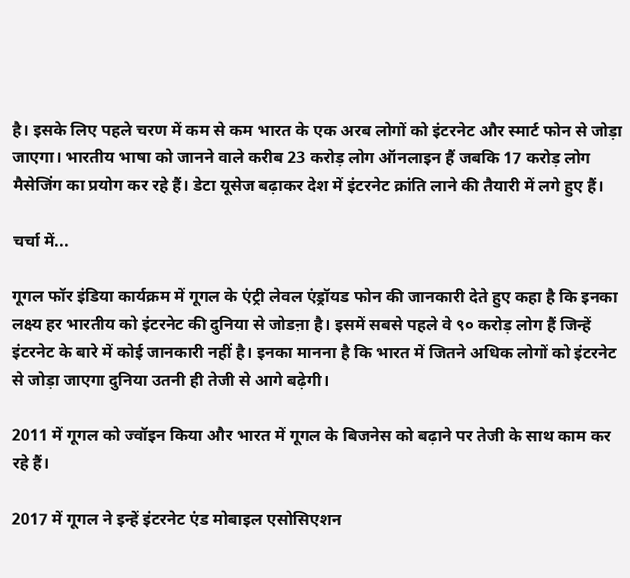है। इसके लिए पहले चरण में कम से कम भारत के एक अरब लोगों को इंटरनेट और स्मार्ट फोन से जोड़ा जाएगा। भारतीय भाषा को जानने वाले करीब 23 करोड़ लोग ऑनलाइन हैं जबकि 17 करोड़ लोग मैसेजिंग का प्रयोग कर रहे हैं। डेटा यूसेज बढ़ाकर देश में इंटरनेट क्रांति लाने की तैयारी में लगे हुए हैं।

चर्चा में...

गूगल फॉर इंडिया कार्यक्रम में गूगल के एंट्री लेवल एंड्रॉयड फोन की जानकारी देते हुए कहा है कि इनका लक्ष्य हर भारतीय को इंटरनेट की दुनिया से जोडऩा है। इसमें सबसे पहले वे ९० करोड़ लोग हैं जिन्हें इंटरनेट के बारे में कोई जानकारी नहीं है। इनका मानना है कि भारत में जितने अधिक लोगों को इंटरनेट से जोड़ा जाएगा दुनिया उतनी ही तेजी से आगे बढ़ेगी।

2011 में गूगल को ज्वॉइन किया और भारत में गूगल के बिजनेस को बढ़ाने पर तेजी के साथ काम कर रहे हैं।

2017 में गूगल ने इन्हें इंटरनेट एंड मोबाइल एसोसिएशन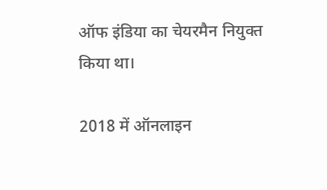ऑफ इंडिया का चेयरमैन नियुक्त किया था।

2018 में ऑनलाइन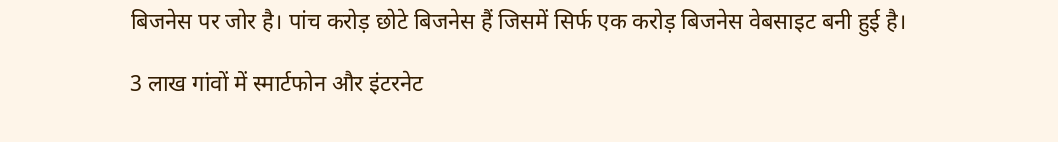बिजनेस पर जोर है। पांच करोड़ छोटे बिजनेस हैं जिसमें सिर्फ एक करोड़ बिजनेस वेबसाइट बनी हुई है।

3 लाख गांवों में स्मार्टफोन और इंटरनेट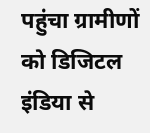पहुंचा ग्रामीणों को डिजिटल इंडिया से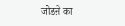जोडऩे का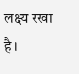लक्ष्य रखा है।